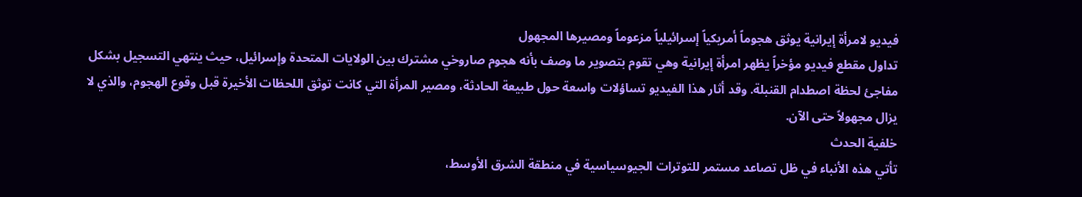فيديو لامرأة إيرانية يوثق هجوماً أمريكياً إسرائيلياً مزعوماً ومصيرها المجهول
تداول مقطع فيديو مؤخراً يظهر امرأة إيرانية وهي تقوم بتصوير ما وصف بأنه هجوم صاروخي مشترك بين الولايات المتحدة وإسرائيل، حيث ينتهي التسجيل بشكل مفاجئ لحظة اصطدام القنبلة. وقد أثار هذا الفيديو تساؤلات واسعة حول طبيعة الحادثة، ومصير المرأة التي كانت توثق اللحظات الأخيرة قبل وقوع الهجوم، والذي لا يزال مجهولاً حتى الآن.
خلفية الحدث
تأتي هذه الأنباء في ظل تصاعد مستمر للتوترات الجيوسياسية في منطقة الشرق الأوسط،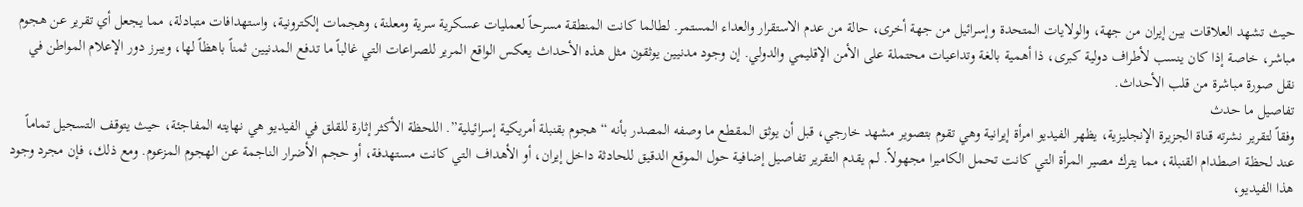حيث تشهد العلاقات بين إيران من جهة، والولايات المتحدة وإسرائيل من جهة أخرى، حالة من عدم الاستقرار والعداء المستمر. لطالما كانت المنطقة مسرحاً لعمليات عسكرية سرية ومعلنة، وهجمات إلكترونية، واستهدافات متبادلة، مما يجعل أي تقرير عن هجوم مباشر، خاصة إذا كان ينسب لأطراف دولية كبرى، ذا أهمية بالغة وتداعيات محتملة على الأمن الإقليمي والدولي. إن وجود مدنيين يوثقون مثل هذه الأحداث يعكس الواقع المرير للصراعات التي غالباً ما تدفع المدنيين ثمناً باهظاً لها، ويبرز دور الإعلام المواطن في نقل صورة مباشرة من قلب الأحداث.
تفاصيل ما حدث
وفقاً لتقرير نشرته قناة الجزيرة الإنجليزية، يظهر الفيديو امرأة إيرانية وهي تقوم بتصوير مشهد خارجي، قبل أن يوثق المقطع ما وصفه المصدر بأنه “هجوم بقنبلة أمريكية إسرائيلية”. اللحظة الأكثر إثارة للقلق في الفيديو هي نهايته المفاجئة، حيث يتوقف التسجيل تماماً عند لحظة اصطدام القنبلة، مما يترك مصير المرأة التي كانت تحمل الكاميرا مجهولاً. لم يقدم التقرير تفاصيل إضافية حول الموقع الدقيق للحادثة داخل إيران، أو الأهداف التي كانت مستهدفة، أو حجم الأضرار الناجمة عن الهجوم المزعوم. ومع ذلك، فإن مجرد وجود هذا الفيديو،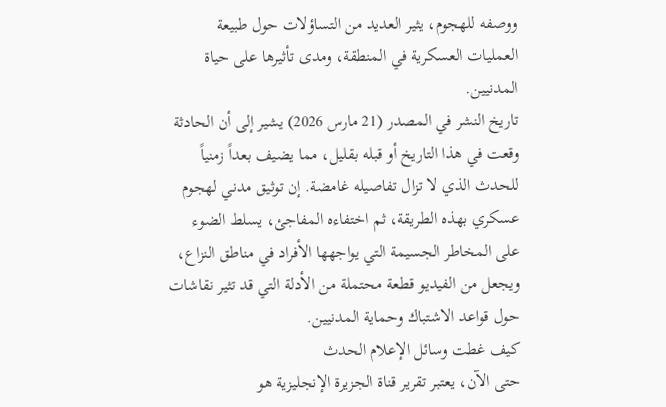ووصفه للهجوم، يثير العديد من التساؤلات حول طبيعة العمليات العسكرية في المنطقة، ومدى تأثيرها على حياة المدنيين.
تاريخ النشر في المصدر (21 مارس 2026) يشير إلى أن الحادثة وقعت في هذا التاريخ أو قبله بقليل، مما يضيف بعداً زمنياً للحدث الذي لا تزال تفاصيله غامضة. إن توثيق مدني لهجوم عسكري بهذه الطريقة، ثم اختفاءه المفاجئ، يسلط الضوء على المخاطر الجسيمة التي يواجهها الأفراد في مناطق النزاع، ويجعل من الفيديو قطعة محتملة من الأدلة التي قد تثير نقاشات حول قواعد الاشتباك وحماية المدنيين.
كيف غطت وسائل الإعلام الحدث
حتى الآن، يعتبر تقرير قناة الجزيرة الإنجليزية هو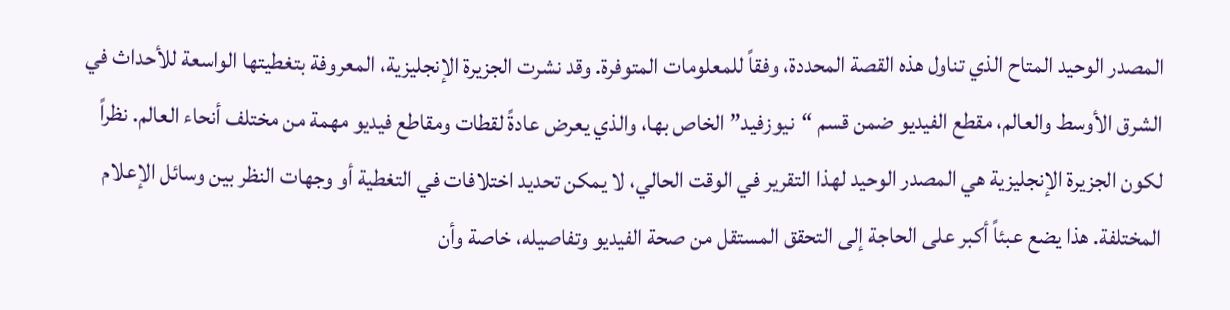المصدر الوحيد المتاح الذي تناول هذه القصة المحددة، وفقاً للمعلومات المتوفرة. وقد نشرت الجزيرة الإنجليزية، المعروفة بتغطيتها الواسعة للأحداث في الشرق الأوسط والعالم، مقطع الفيديو ضمن قسم “نيوزفيد” الخاص بها، والذي يعرض عادةً لقطات ومقاطع فيديو مهمة من مختلف أنحاء العالم. نظراً لكون الجزيرة الإنجليزية هي المصدر الوحيد لهذا التقرير في الوقت الحالي، لا يمكن تحديد اختلافات في التغطية أو وجهات النظر بين وسائل الإعلام المختلفة. هذا يضع عبئاً أكبر على الحاجة إلى التحقق المستقل من صحة الفيديو وتفاصيله، خاصة وأن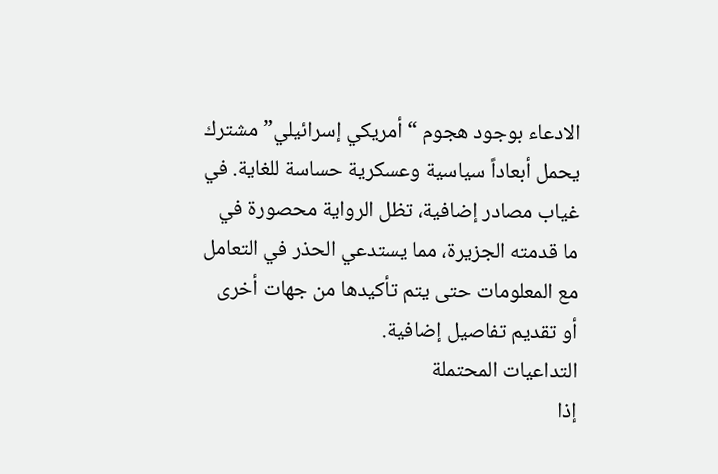الادعاء بوجود هجوم “أمريكي إسرائيلي” مشترك يحمل أبعاداً سياسية وعسكرية حساسة للغاية. في غياب مصادر إضافية، تظل الرواية محصورة في ما قدمته الجزيرة، مما يستدعي الحذر في التعامل مع المعلومات حتى يتم تأكيدها من جهات أخرى أو تقديم تفاصيل إضافية.
التداعيات المحتملة
إذا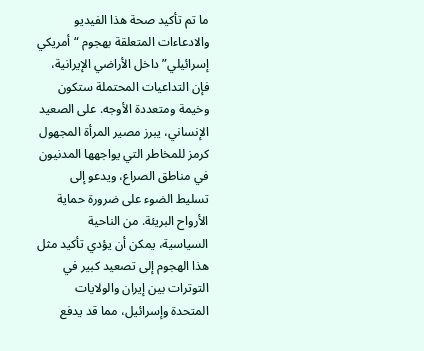ما تم تأكيد صحة هذا الفيديو والادعاءات المتعلقة بهجوم “أمريكي إسرائيلي” داخل الأراضي الإيرانية، فإن التداعيات المحتملة ستكون وخيمة ومتعددة الأوجه. على الصعيد الإنساني، يبرز مصير المرأة المجهول كرمز للمخاطر التي يواجهها المدنيون في مناطق الصراع، ويدعو إلى تسليط الضوء على ضرورة حماية الأرواح البريئة. من الناحية السياسية، يمكن أن يؤدي تأكيد مثل هذا الهجوم إلى تصعيد كبير في التوترات بين إيران والولايات المتحدة وإسرائيل، مما قد يدفع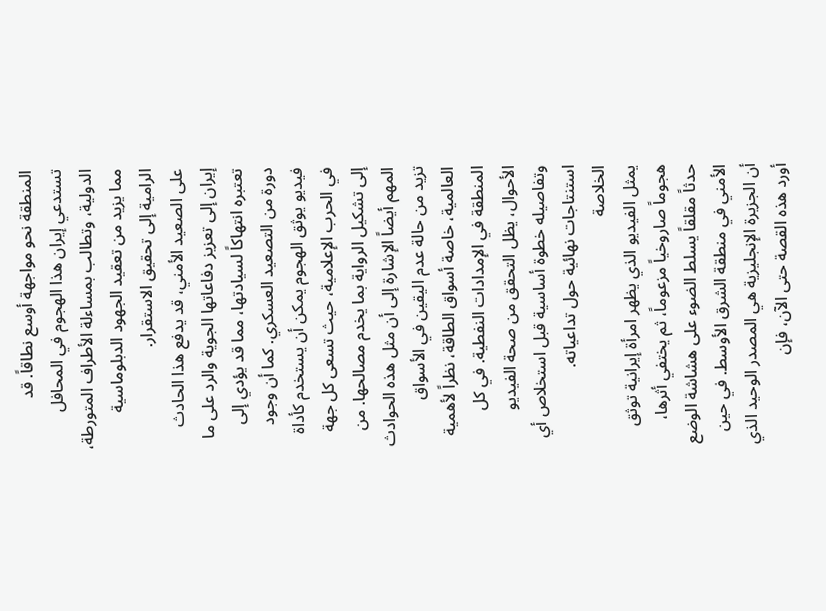المنطقة نحو مواجهة أوسع نطاقاً. قد تستدعي إيران هذا الهجوم في المحافل الدولية، وتطالب بمساءلة الأطراف المتورطة، مما يزيد من تعقيد الجهود الدبلوماسية الرامية إلى تحقيق الاستقرار.
على الصعيد الأمني، قد يدفع هذا الحادث إيران إلى تعزيز دفاعاتها الجوية والرد على ما تعتبره انتهاكاً لسيادتها، مما قد يؤدي إلى دورة من التصعيد العسكري. كما أن وجود فيديو يوثق الهجوم يمكن أن يستخدم كأداة في الحرب الإعلامية، حيث تسعى كل جهة إلى تشكيل الرواية بما يخدم مصالحها. من المهم أيضاً الإشارة إلى أن مثل هذه الحوادث تزيد من حالة عدم اليقين في الأسواق العالمية، خاصة أسواق الطاقة، نظراً لأهمية المنطقة في الإمدادات النفطية. في كل الأحوال، يظل التحقق من صحة الفيديو وتفاصيله خطوة أساسية قبل استخلاص أي استنتاجات نهائية حول تداعياته.
الخلاصة
يمثل الفيديو الذي يظهر امرأة إيرانية توثق هجوماً صاروخياً مزعوماً، ثم يختفي أثرها، حدثاً مقلقاً يسلط الضوء على هشاشة الوضع الأمني في منطقة الشرق الأوسط. في حين أن الجزيرة الإنجليزية هي المصدر الوحيد الذي أورد هذه القصة حتى الآن، فإن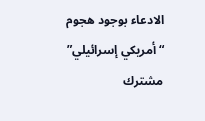الادعاء بوجود هجوم “أمريكي إسرائيلي” مشترك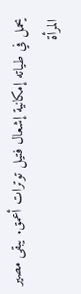يحمل في طياته إمكانية إشعال فتيل توترات أعمق. يبقى مصير المرأة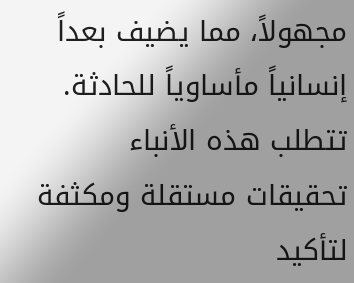مجهولاً، مما يضيف بعداً إنسانياً مأساوياً للحادثة. تتطلب هذه الأنباء تحقيقات مستقلة ومكثفة لتأكيد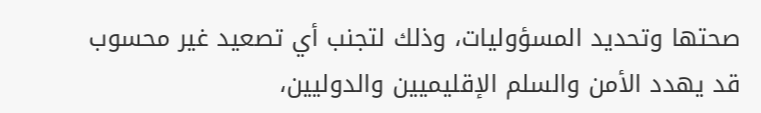صحتها وتحديد المسؤوليات، وذلك لتجنب أي تصعيد غير محسوب قد يهدد الأمن والسلم الإقليميين والدوليين،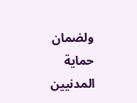ولضمان حماية المدنيين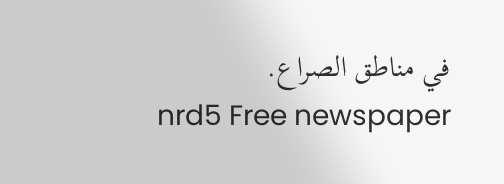في مناطق الصراع.
nrd5 Free newspaper